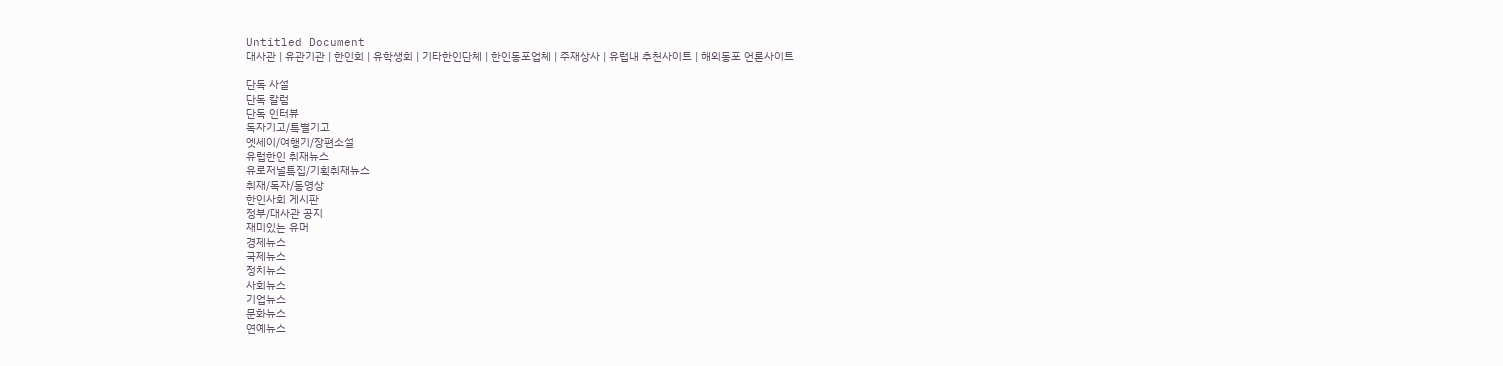Untitled Document
대사관 | 유관기관 | 한인회 | 유학생회 | 기타한인단체 | 한인동포업체 | 주재상사 | 유럽내 추천사이트 | 해외동포 언론사이트

단독 사설
단독 칼럼
단독 인터뷰
독자기고/특별기고
엣세이/여행기/장편소설
유럽한인 취재뉴스
유로저널특집/기획취재뉴스
취재/독자/동영상
한인사회 게시판
정부/대사관 공지
재미있는 유머
경제뉴스
국제뉴스
정치뉴스
사회뉴스
기업뉴스
문화뉴스
연예뉴스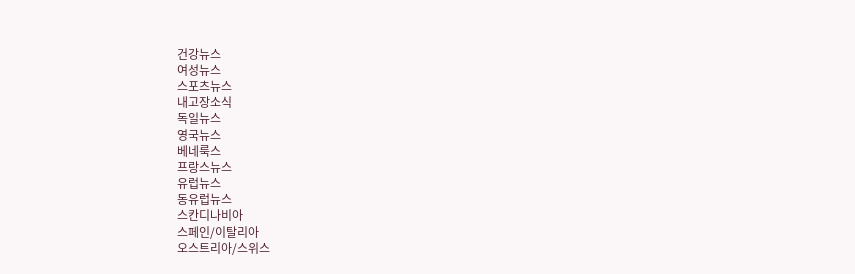건강뉴스
여성뉴스
스포츠뉴스
내고장소식
독일뉴스
영국뉴스
베네룩스
프랑스뉴스
유럽뉴스
동유럽뉴스
스칸디나비아
스페인/이탈리아
오스트리아/스위스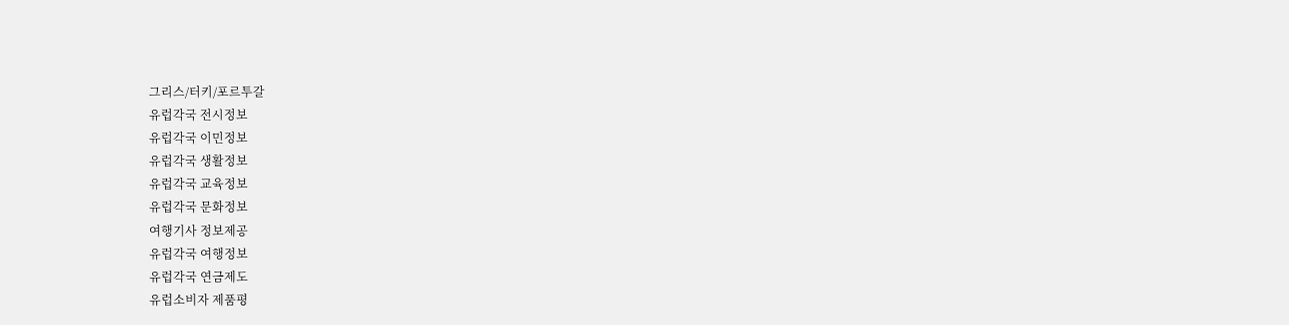그리스/터키/포르투갈
유럽각국 전시정보
유럽각국 이민정보
유럽각국 생활정보
유럽각국 교육정보
유럽각국 문화정보
여행기사 정보제공
유럽각국 여행정보
유럽각국 연금제도
유럽소비자 제품평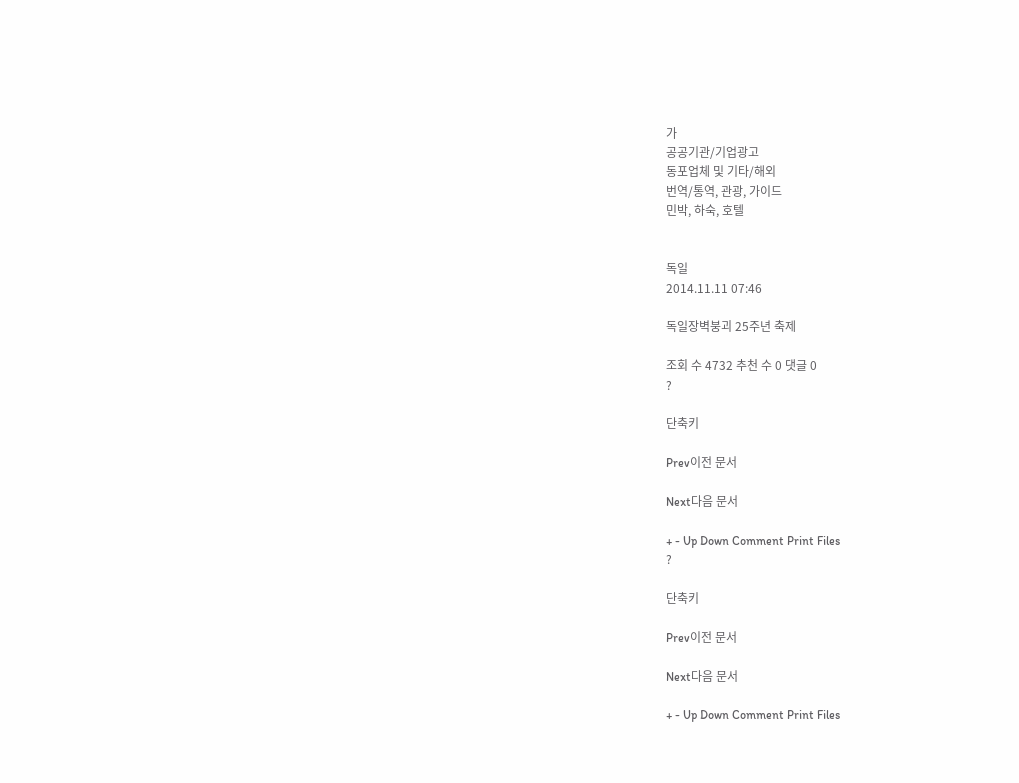가
공공기관/기업광고
동포업체 및 기타/해외
번역/통역, 관광, 가이드
민박, 하숙, 호텔


독일
2014.11.11 07:46

독일장벽붕괴 25주년 축제

조회 수 4732 추천 수 0 댓글 0
?

단축키

Prev이전 문서

Next다음 문서

+ - Up Down Comment Print Files
?

단축키

Prev이전 문서

Next다음 문서

+ - Up Down Comment Print Files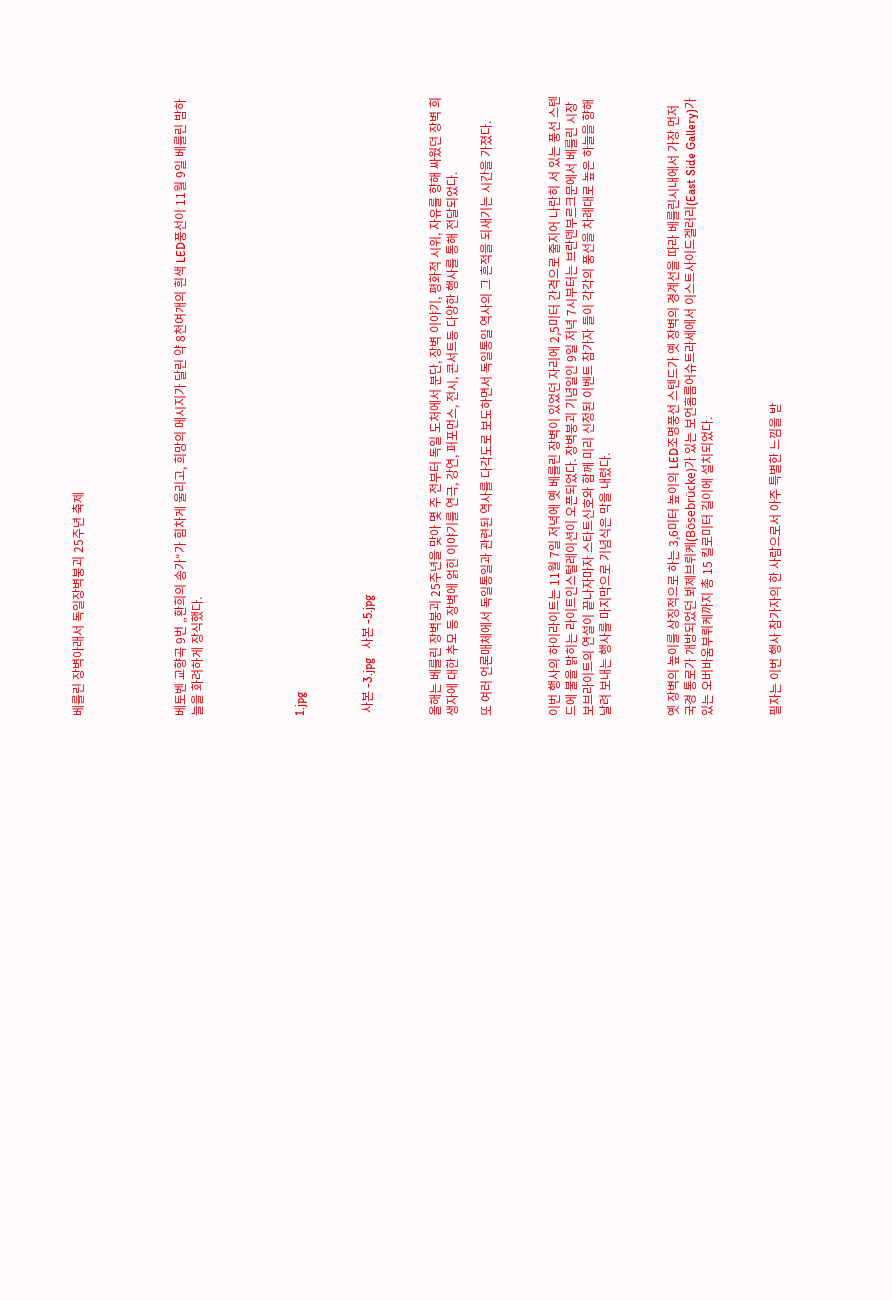베를린 장벽아래서 독일장벽붕괴 25주년 축제





베토벤 교향곡 9번 „환희의 송가“가 힘차게 울리고, 희망의 메시지가 달린 약 8천여개의 흰색 LED풍선이 11월 9일 베를린 밤하늘을 화려하게 장식했다.





1.jpg



 사본 -3.jpg   사본 -5.jpg



올해는 베를린 장벽붕괴 25주년을 맞아 몇 주 전부터 독일 도처에서 분단, 장벽 이야기, 평화적 시위, 자유를 향해 싸웠던 장벽 희생자에 대한 추모 등 장벽에 얽힌 이야기를 연극, 강연, 퍼포먼스, 전시, 콘서트등 다양한 행사를 통해 전달되었다.

또 여러 언론매체에서 독일통일과 관련된 역사를 다각도로 보도하면서 독일통일 역사의 그 흔적을 되새기는 시간을 가졌다.



이번 행사의 하이라이트는 11월 7일 저녁에 옛 베를린 장벽이 있었던 자리에 2,5미터 간격으로 줄지어 나란히 서 있는 풍선 스텐드에 불을 밝히는 라이트인스털레이션이 오픈되었다. 장벽붕괴 기념일인 9일 저녁 7시부터는 브란덴부르크문에서 베를린 시장 보브라이트의 연설이 끝나자마자 스타트신호와 함께 미리 신청된 이벤트 참가자 들이 각각의 풍선을 차례대로 높은 하늘을 향해 날려 보내는 행사를 마지막으로 기념식은 막을 내렸다.



옛 장벽의 높이를 상징적으로 하는 3,6미터 높이의 LED조명풍선 스텐드가 옛 장벽의 경계선을 따라 베를린시내에서 가장 먼저 국경 통로가 개방되었던 뵈제브뤼케(Bösebrücke)가 있는 보언홈름어슈트라세에서 이스트사이드겔러리(East Side Gallery)가 있는 오버바움부뤼케까지 총 15 킬로미터 길이에 설치되었다.



필자는 이번 행사 참가자의 한 사람으로서 아주 특별한 느낌을 받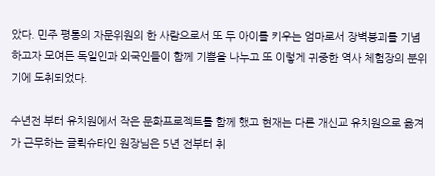았다. 민주 평통의 자문위원의 한 사람으로서 또 두 아이를 키우는 엄마로서 장벽붕괴를 기념하고자 모여든 독일인과 외국인들이 함께 기쁨을 나누고 또 이렇게 귀중한 역사 체험장의 분위기에 도취되었다.

수년전 부터 유치원에서 작은 문화프로젝트를 함께 했고 현재는 다른 개신교 유치원으로 옮겨가 근무하는 글뤽슈타인 원장님은 5년 전부터 취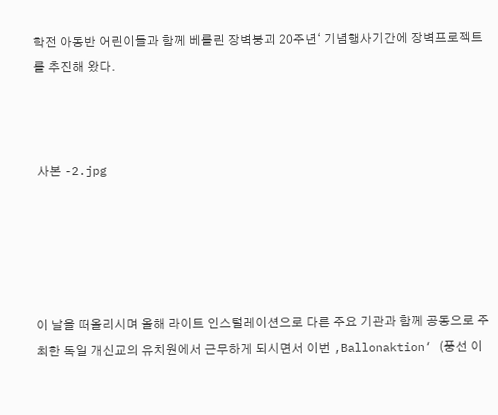학전 아동반 어린이들과 함께 베를린 장벽붕괴 20주년‘ 기념행사기간에 장벽프로젝트를 추진해 왔다.



 사본 -2.jpg





이 날을 떠올리시며 올해 라이트 인스털레이션으로 다른 주요 기관과 함께 공동으로 주최한 독일 개신교의 유치원에서 근무하게 되시면서 이번 ,Ballonaktion‘ (풍선 이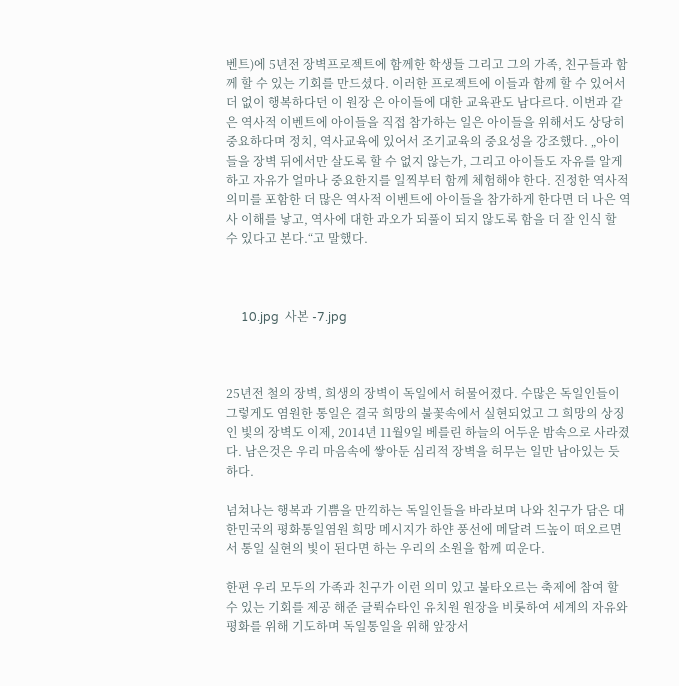벤트)에 5년전 장벽프로젝트에 함께한 학생들 그리고 그의 가족, 친구들과 함께 할 수 있는 기회를 만드셨다. 이러한 프로젝트에 이들과 함께 할 수 있어서 더 없이 행복하다던 이 원장 은 아이들에 대한 교육관도 남다르다. 이번과 같은 역사적 이벤트에 아이들을 직접 참가하는 일은 아이들을 위해서도 상당히 중요하다며 정치, 역사교육에 있어서 조기교육의 중요성을 강조했다. „아이들을 장벽 뒤에서만 살도록 할 수 없지 않는가, 그리고 아이들도 자유를 알게 하고 자유가 얼마나 중요한지를 일찍부터 함께 체험해야 한다. 진정한 역사적 의미를 포함한 더 많은 역사적 이벤트에 아이들을 참가하게 한다면 더 나은 역사 이해를 낳고, 역사에 대한 과오가 되풀이 되지 않도록 함을 더 잘 인식 할 수 있다고 본다.“고 말했다.



     10.jpg  사본 -7.jpg



25년전 철의 장벽, 희생의 장벽이 독일에서 허물어졌다. 수많은 독일인들이 그렇게도 염원한 통일은 결국 희망의 불꽃속에서 실현되었고 그 희망의 상징인 빛의 장벽도 이제, 2014년 11월9일 베를린 하늘의 어두운 밤속으로 사라졌다. 남은것은 우리 마음속에 쌓아둔 심리적 장벽을 허무는 일만 남아있는 듯하다.

넘쳐나는 행복과 기쁨을 만끽하는 독일인들을 바라보며 나와 친구가 담은 대한민국의 평화통일염원 희망 메시지가 하얀 풍선에 메달려 드높이 떠오르면서 통일 실현의 빛이 된다면 하는 우리의 소원을 함께 띠운다.

한편 우리 모두의 가족과 친구가 이런 의미 있고 불타오르는 축제에 참여 할 수 있는 기회를 제공 해준 글뤽슈타인 유치원 원장을 비롯하여 세계의 자유와 평화를 위해 기도하며 독일통일을 위해 앞장서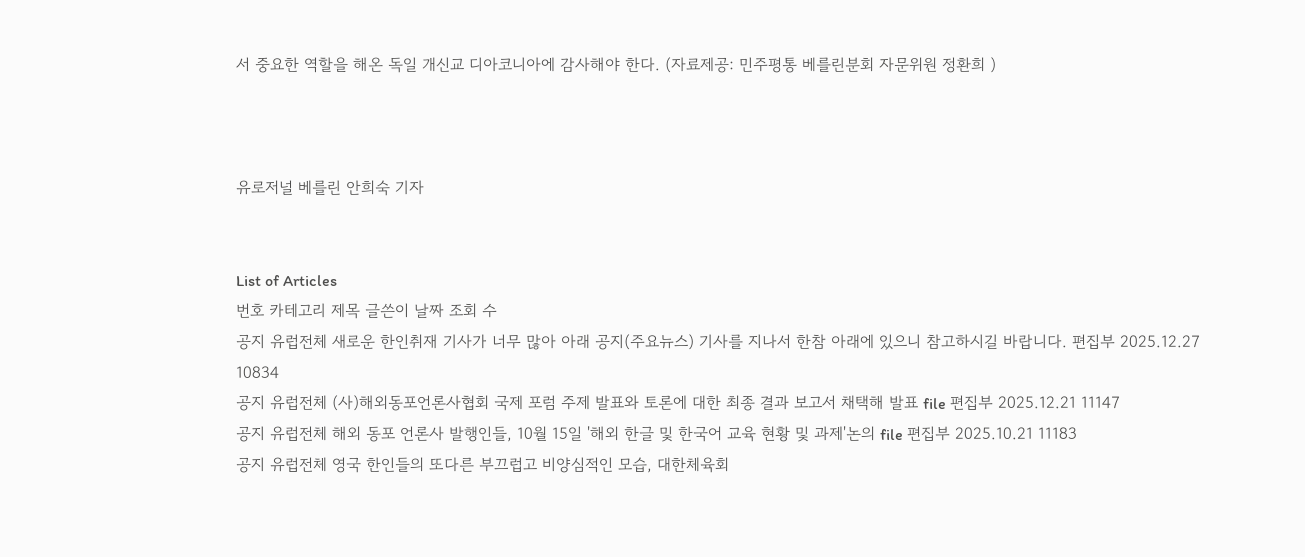서 중요한 역할을 해온 독일 개신교 디아코니아에 감사해야 한다. (자료제공: 민주평통 베를린분회 자문위원 정환희 )



유로저널 베를린 안희숙 기자


List of Articles
번호 카테고리 제목 글쓴이 날짜 조회 수
공지 유럽전체 새로운 한인취재 기사가 너무 많아 아래 공지(주요뉴스) 기사를 지나서 한참 아래에 있으니 참고하시길 바랍니다. 편집부 2025.12.27 10834
공지 유럽전체 (사)해외동포언론사협회 국제 포럼 주제 발표와 토론에 대한 최종 결과 보고서 채택해 발표 file 편집부 2025.12.21 11147
공지 유럽전체 해외 동포 언론사 발행인들, 10월 15일 '해외 한글 및 한국어 교육 현황 및 과제'논의 file 편집부 2025.10.21 11183
공지 유럽전체 영국 한인들의 또다른 부끄럽고 비양심적인 모습, 대한체육회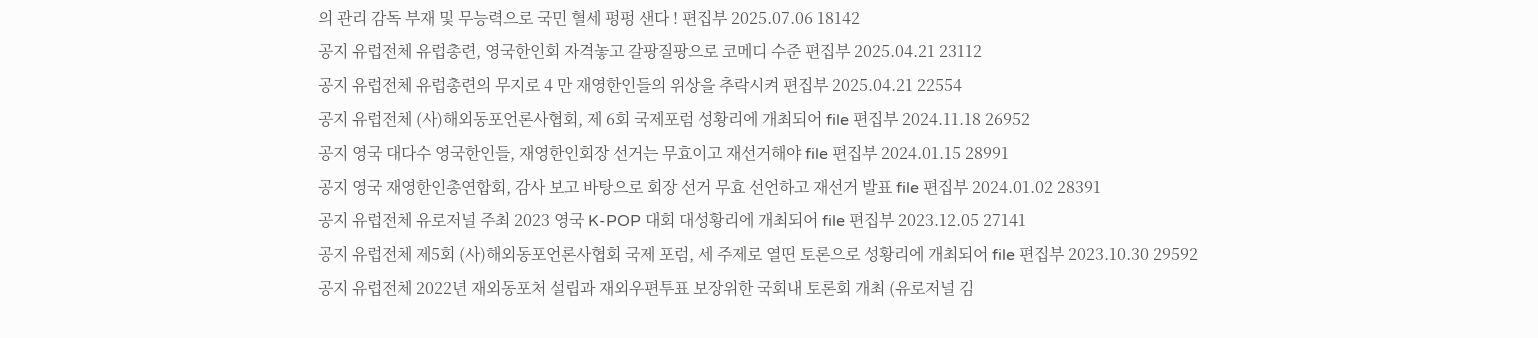의 관리 감독 부재 및 무능력으로 국민 혈세 펑펑 샌다 ! 편집부 2025.07.06 18142
공지 유럽전체 유럽총련, 영국한인회 자격놓고 갈팡질팡으로 코메디 수준 편집부 2025.04.21 23112
공지 유럽전체 유럽총련의 무지로 4 만 재영한인들의 위상을 추락시켜 편집부 2025.04.21 22554
공지 유럽전체 (사)해외동포언론사협회, 제 6회 국제포럼 성황리에 개최되어 file 편집부 2024.11.18 26952
공지 영국 대다수 영국한인들, 재영한인회장 선거는 무효이고 재선거해야 file 편집부 2024.01.15 28991
공지 영국 재영한인총연합회, 감사 보고 바탕으로 회장 선거 무효 선언하고 재선거 발표 file 편집부 2024.01.02 28391
공지 유럽전체 유로저널 주최 2023 영국 K-POP 대회 대성황리에 개최되어 file 편집부 2023.12.05 27141
공지 유럽전체 제5회 (사)해외동포언론사협회 국제 포럼, 세 주제로 열띤 토론으로 성황리에 개최되어 file 편집부 2023.10.30 29592
공지 유럽전체 2022년 재외동포처 설립과 재외우편투표 보장위한 국회내 토론회 개최 (유로저널 김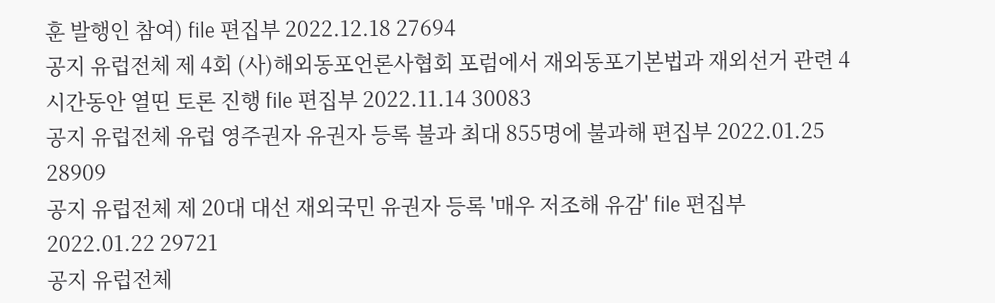훈 발행인 참여) file 편집부 2022.12.18 27694
공지 유럽전체 제 4회 (사)해외동포언론사협회 포럼에서 재외동포기본법과 재외선거 관련 4시간동안 열띤 토론 진행 file 편집부 2022.11.14 30083
공지 유럽전체 유럽 영주권자 유권자 등록 불과 최대 855명에 불과해 편집부 2022.01.25 28909
공지 유럽전체 제 20대 대선 재외국민 유권자 등록 '매우 저조해 유감' file 편집부 2022.01.22 29721
공지 유럽전체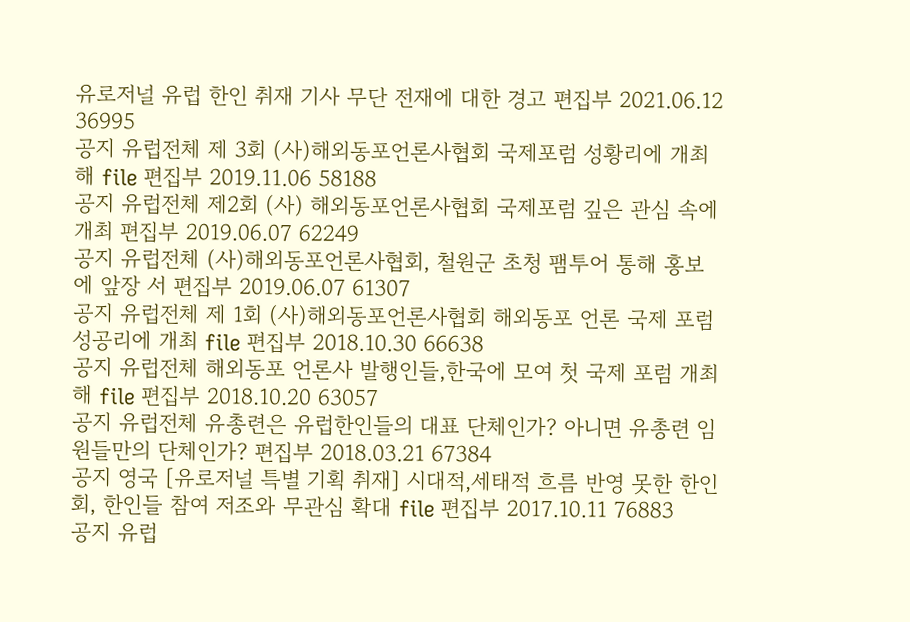유로저널 유럽 한인 취재 기사 무단 전재에 대한 경고 편집부 2021.06.12 36995
공지 유럽전체 제 3회 (사)해외동포언론사협회 국제포럼 성황리에 개최해 file 편집부 2019.11.06 58188
공지 유럽전체 제2회 (사) 해외동포언론사협회 국제포럼 깊은 관심 속에 개최 편집부 2019.06.07 62249
공지 유럽전체 (사)해외동포언론사협회, 철원군 초청 팸투어 통해 홍보에 앞장 서 편집부 2019.06.07 61307
공지 유럽전체 제 1회 (사)해외동포언론사협회 해외동포 언론 국제 포럼 성공리에 개최 file 편집부 2018.10.30 66638
공지 유럽전체 해외동포 언론사 발행인들,한국에 모여 첫 국제 포럼 개최해 file 편집부 2018.10.20 63057
공지 유럽전체 유총련은 유럽한인들의 대표 단체인가? 아니면 유총련 임원들만의 단체인가? 편집부 2018.03.21 67384
공지 영국 [유로저널 특별 기획 취재] 시대적,세태적 흐름 반영 못한 한인회, 한인들 참여 저조와 무관심 확대 file 편집부 2017.10.11 76883
공지 유럽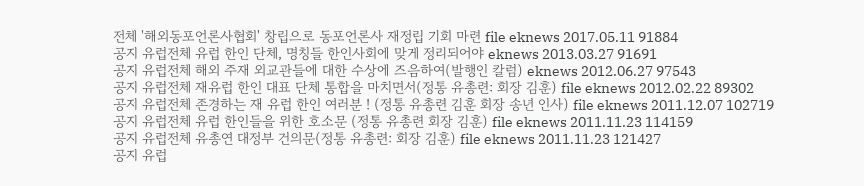전체 '해외동포언론사협회' 창립으로 동포언론사 재정립 기회 마련 file eknews 2017.05.11 91884
공지 유럽전체 유럽 한인 단체, 명칭들 한인사회에 맞게 정리되어야 eknews 2013.03.27 91691
공지 유럽전체 해외 주재 외교관들에 대한 수상에 즈음하여(발행인 칼럼) eknews 2012.06.27 97543
공지 유럽전체 재유럽 한인 대표 단체 통합을 마치면서(정통 유총련: 회장 김훈) file eknews 2012.02.22 89302
공지 유럽전체 존경하는 재 유럽 한인 여러분 ! (정통 유총련 김훈 회장 송년 인사) file eknews 2011.12.07 102719
공지 유럽전체 유럽 한인들을 위한 호소문 (정통 유총련 회장 김훈) file eknews 2011.11.23 114159
공지 유럽전체 유총연 대정부 건의문(정통 유총련: 회장 김훈) file eknews 2011.11.23 121427
공지 유럽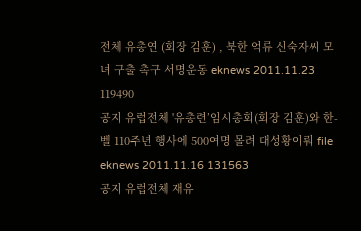전체 유총연 (회장 김훈) , 북한 억류 신숙자씨 모녀 구출 촉구 서명운동 eknews 2011.11.23 119490
공지 유럽전체 '유총련’임시총회(회장 김훈)와 한-벨 110주년 행사에 500여명 몰려 대성황이뤄 file eknews 2011.11.16 131563
공지 유럽전체 재유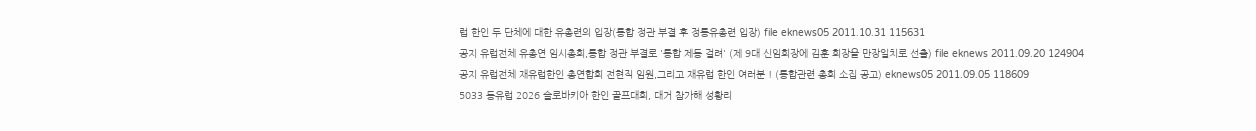럽 한인 두 단체에 대한 유총련의 입장(통합 정관 부결 후 정통유총련 입장) file eknews05 2011.10.31 115631
공지 유럽전체 유총연 임시총회,통합 정관 부결로 '통합 제동 걸려' (제 9대 신임회장에 김훈 회장을 만장일치로 선출) file eknews 2011.09.20 124904
공지 유럽전체 재유럽한인 총연합회 전현직 임원,그리고 재유럽 한인 여러분 ! (통합관련 총회 소집 공고) eknews05 2011.09.05 118609
5033 동유럽 2026 슬로바키아 한인 골프대회, 대거 참가해 성황리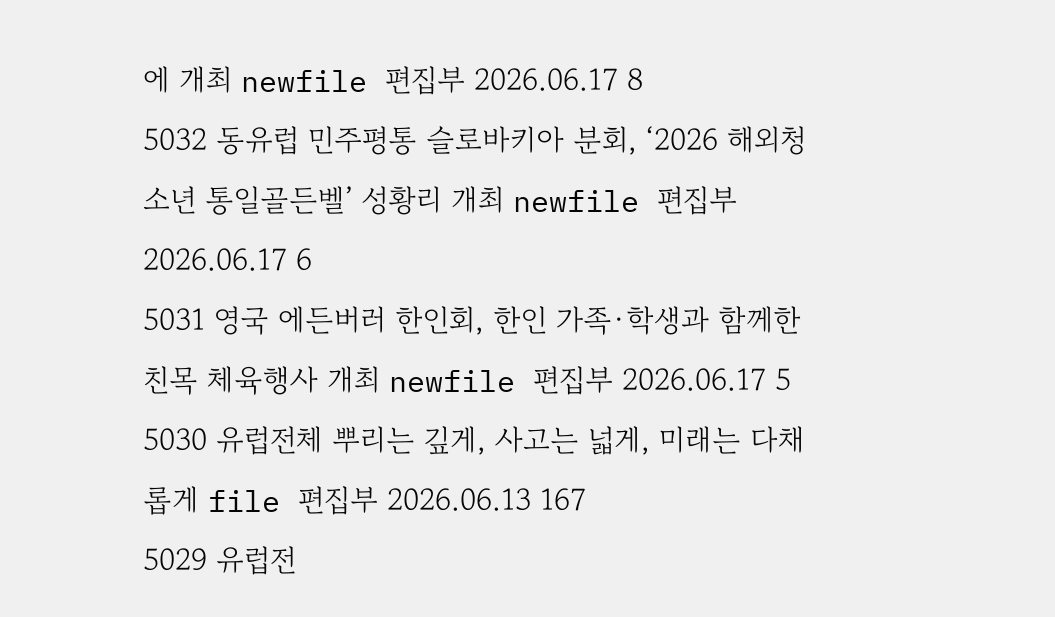에 개최 newfile 편집부 2026.06.17 8
5032 동유럽 민주평통 슬로바키아 분회, ‘2026 해외청소년 통일골든벨’ 성황리 개최 newfile 편집부 2026.06.17 6
5031 영국 에든버러 한인회, 한인 가족·학생과 함께한 친목 체육행사 개최 newfile 편집부 2026.06.17 5
5030 유럽전체 뿌리는 깊게, 사고는 넓게, 미래는 다채롭게 file 편집부 2026.06.13 167
5029 유럽전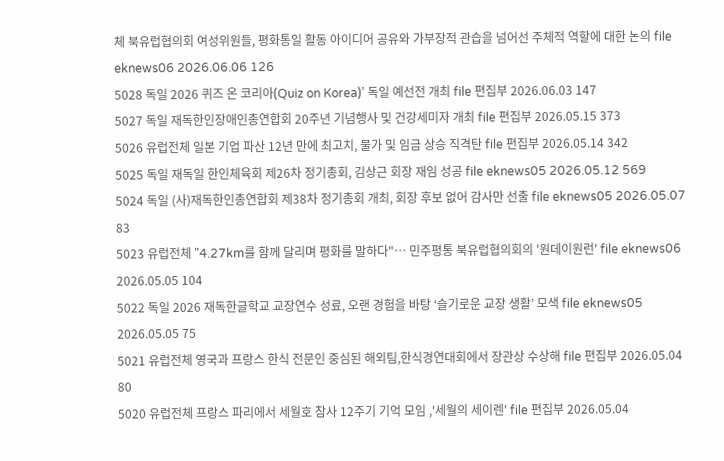체 북유럽협의회 여성위원들, 평화통일 활동 아이디어 공유와 가부장적 관습을 넘어선 주체적 역할에 대한 논의 file eknews06 2026.06.06 126
5028 독일 2026 퀴즈 온 코리아(Quiz on Korea)’ 독일 예선전 개최 file 편집부 2026.06.03 147
5027 독일 재독한인장애인총연합회 20주년 기념행사 및 건강세미자 개최 file 편집부 2026.05.15 373
5026 유럽전체 일본 기업 파산 12년 만에 최고치, 물가 및 임금 상승 직격탄 file 편집부 2026.05.14 342
5025 독일 재독일 한인체육회 제26차 정기총회, 김상근 회장 재임 성공 file eknews05 2026.05.12 569
5024 독일 (사)재독한인총연합회 제38차 정기총회 개최, 회장 후보 없어 감사만 선출 file eknews05 2026.05.07 83
5023 유럽전체 "4.27km를 함께 달리며 평화를 말하다"… 민주평통 북유럽협의회의 '원데이원런' file eknews06 2026.05.05 104
5022 독일 2026 재독한글학교 교장연수 성료, 오랜 경험을 바탕 ‘슬기로운 교장 생활’ 모색 file eknews05 2026.05.05 75
5021 유럽전체 영국과 프랑스 한식 전문인 중심된 해외팀,한식경연대회에서 장관상 수상해 file 편집부 2026.05.04 80
5020 유럽전체 프랑스 파리에서 세월호 참사 12주기 기억 모임 ,'세월의 세이렌' file 편집부 2026.05.04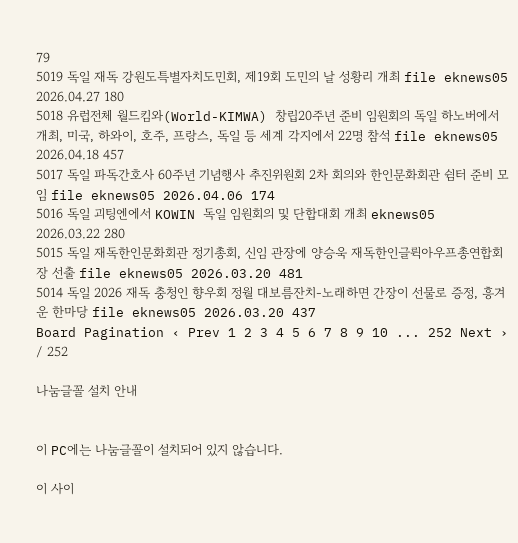79
5019 독일 재독 강원도특별자치도민회, 제19회 도민의 날 성황리 개최 file eknews05 2026.04.27 180
5018 유럽전체 월드킴와(World-KIMWA) 창립20주년 준비 임원회의 독일 하노버에서 개최, 미국, 하와이, 호주, 프랑스, 독일 등 세계 각지에서 22명 참석 file eknews05 2026.04.18 457
5017 독일 파독간호사 60주년 기념행사 추진위원회 2차 회의와 한인문화회관 쉼터 준비 모임 file eknews05 2026.04.06 174
5016 독일 괴팅엔에서 KOWIN 독일 임원회의 및 단합대회 개최 eknews05 2026.03.22 280
5015 독일 재독한인문화회관 정기총회, 신임 관장에 양승욱 재독한인글뤽아우프총연합회장 선출 file eknews05 2026.03.20 481
5014 독일 2026 재독 충청인 향우회 정월 대보름잔치-노래하면 간장이 선물로 증정, 흥겨운 한마당 file eknews05 2026.03.20 437
Board Pagination ‹ Prev 1 2 3 4 5 6 7 8 9 10 ... 252 Next ›
/ 252

나눔글꼴 설치 안내


이 PC에는 나눔글꼴이 설치되어 있지 않습니다.

이 사이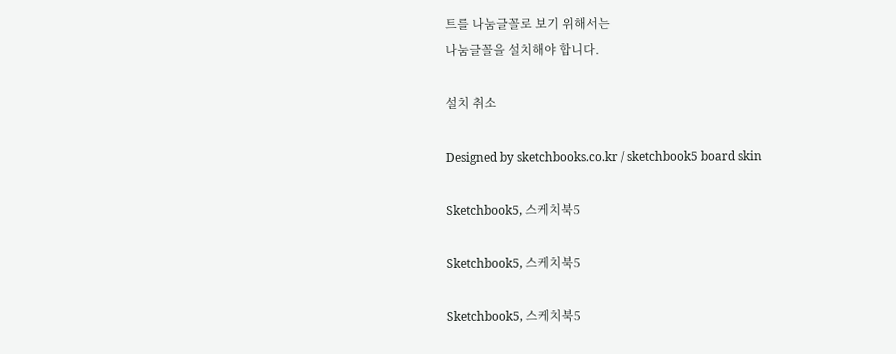트를 나눔글꼴로 보기 위해서는
나눔글꼴을 설치해야 합니다.

설치 취소

Designed by sketchbooks.co.kr / sketchbook5 board skin

Sketchbook5, 스케치북5

Sketchbook5, 스케치북5

Sketchbook5, 스케치북5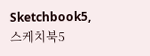Sketchbook5, 스케치북5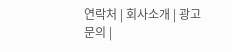연락처 | 회사소개 | 광고문의 |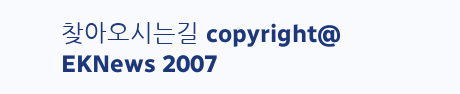찾아오시는길 copyright@ EKNews 2007